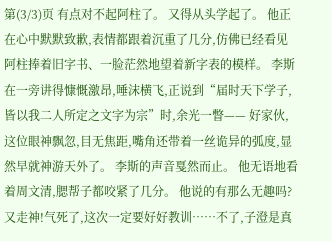第(3/3)页 有点对不起阿柱了。 又得从头学起了。 他正在心中默默致歉,表情都跟着沉重了几分,仿佛已经看见阿柱捧着旧字书、一脸茫然地望着新字表的模样。 李斯在一旁讲得慷慨激昂,唾沫横飞,正说到“届时天下学子,皆以我二人所定之文字为宗”时,余光一瞥—— 好家伙,这位眼神飘忽,目无焦距,嘴角还带着一丝诡异的弧度,显然早就神游天外了。 李斯的声音戛然而止。 他无语地看着周文清,腮帮子都咬紧了几分。 他说的有那么无趣吗?又走神!气死了,这次一定要好好教训……不了,子澄是真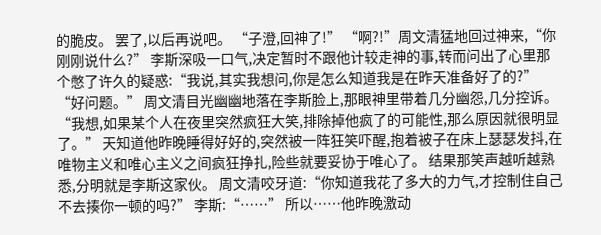的脆皮。 罢了,以后再说吧。 “子澄,回神了!” “啊?!”周文清猛地回过神来,“你刚刚说什么?” 李斯深吸一口气,决定暂时不跟他计较走神的事,转而问出了心里那个憋了许久的疑惑:“我说,其实我想问,你是怎么知道我是在昨天准备好了的?” “好问题。” 周文清目光幽幽地落在李斯脸上,那眼神里带着几分幽怨,几分控诉。 “我想,如果某个人在夜里突然疯狂大笑,排除掉他疯了的可能性,那么原因就很明显了。” 天知道他昨晚睡得好好的,突然被一阵狂笑吓醒,抱着被子在床上瑟瑟发抖,在唯物主义和唯心主义之间疯狂挣扎,险些就要妥协于唯心了。 结果那笑声越听越熟悉,分明就是李斯这家伙。 周文清咬牙道:“你知道我花了多大的力气,才控制住自己不去揍你一顿的吗?” 李斯:“……” 所以……他昨晚激动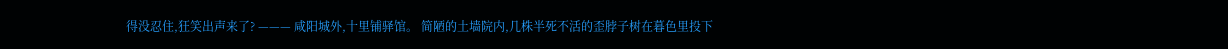得没忍住,狂笑出声来了? ——— 咸阳城外,十里铺驿馆。 简陋的土墙院内,几株半死不活的歪脖子树在暮色里投下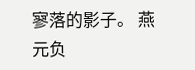寥落的影子。 燕元负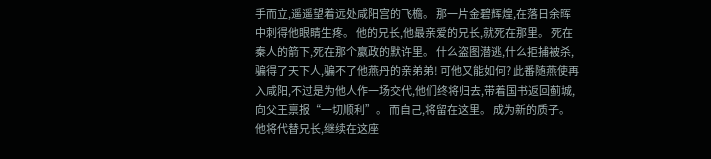手而立,遥遥望着远处咸阳宫的飞檐。 那一片金碧辉煌,在落日余晖中刺得他眼睛生疼。 他的兄长,他最亲爱的兄长,就死在那里。 死在秦人的箭下,死在那个嬴政的默许里。 什么盗图潜逃,什么拒捕被杀,骗得了天下人,骗不了他燕丹的亲弟弟! 可他又能如何? 此番随燕使再入咸阳,不过是为他人作一场交代,他们终将归去,带着国书返回蓟城,向父王禀报“一切顺利”。 而自己,将留在这里。 成为新的质子。 他将代替兄长,继续在这座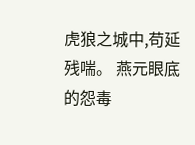虎狼之城中,苟延残喘。 燕元眼底的怨毒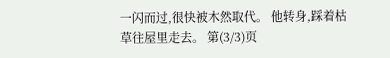一闪而过,很快被木然取代。 他转身,踩着枯草往屋里走去。 第(3/3)页